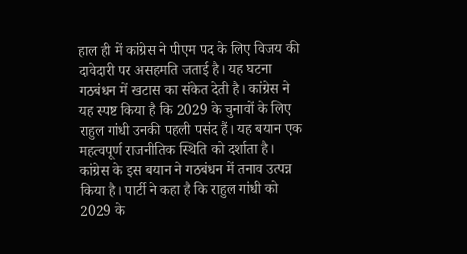हाल ही में कांग्रेस ने पीएम पद के लिए विजय की दावेदारी पर असहमति जताई है। यह घटना गठबंधन में खटास का संकेत देती है। कांग्रेस ने यह स्पष्ट किया है कि 2029 के चुनावों के लिए राहुल गांधी उनकी पहली पसंद हैं। यह बयान एक महत्वपूर्ण राजनीतिक स्थिति को दर्शाता है।
कांग्रेस के इस बयान ने गठबंधन में तनाव उत्पन्न किया है। पार्टी ने कहा है कि राहुल गांधी को 2029 के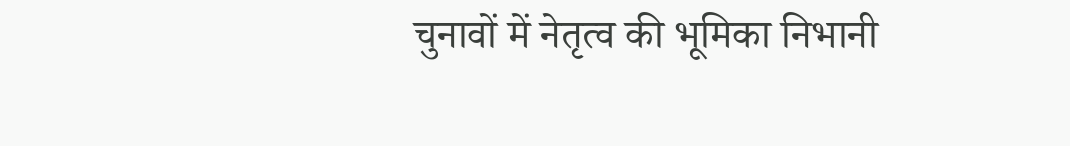चुनावों में नेतृत्व की भूमिका निभानी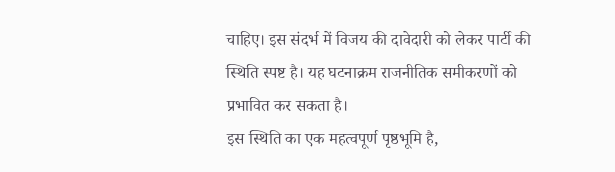चाहिए। इस संदर्भ में विजय की दावेदारी को लेकर पार्टी की स्थिति स्पष्ट है। यह घटनाक्रम राजनीतिक समीकरणों को प्रभावित कर सकता है।
इस स्थिति का एक महत्वपूर्ण पृष्ठभूमि है,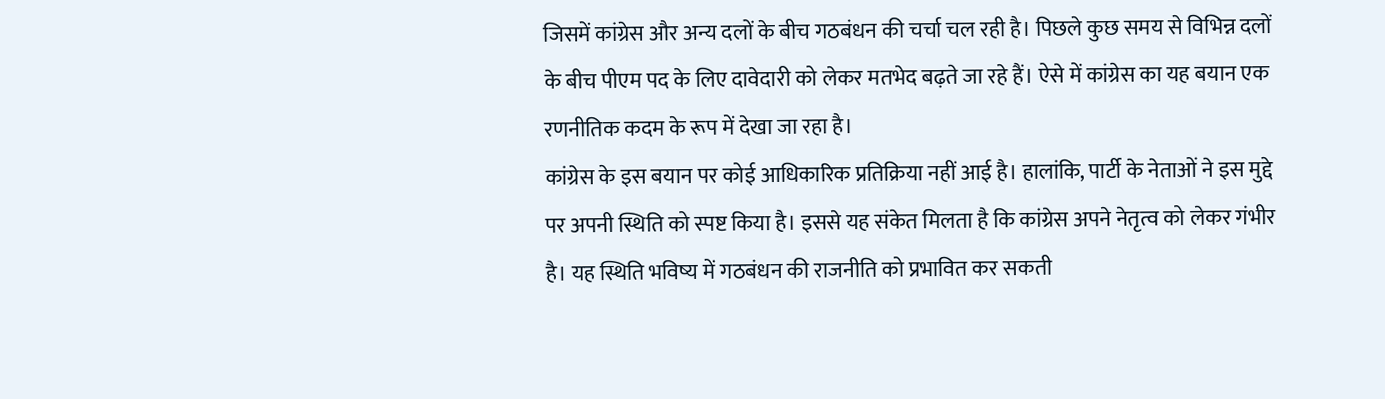जिसमें कांग्रेस और अन्य दलों के बीच गठबंधन की चर्चा चल रही है। पिछले कुछ समय से विभिन्न दलों के बीच पीएम पद के लिए दावेदारी को लेकर मतभेद बढ़ते जा रहे हैं। ऐसे में कांग्रेस का यह बयान एक रणनीतिक कदम के रूप में देखा जा रहा है।
कांग्रेस के इस बयान पर कोई आधिकारिक प्रतिक्रिया नहीं आई है। हालांकि, पार्टी के नेताओं ने इस मुद्दे पर अपनी स्थिति को स्पष्ट किया है। इससे यह संकेत मिलता है कि कांग्रेस अपने नेतृत्व को लेकर गंभीर है। यह स्थिति भविष्य में गठबंधन की राजनीति को प्रभावित कर सकती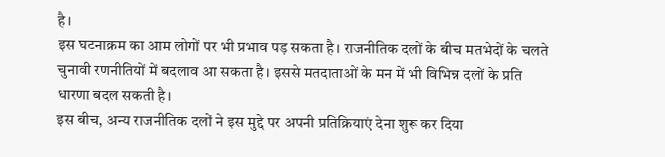है।
इस घटनाक्रम का आम लोगों पर भी प्रभाव पड़ सकता है। राजनीतिक दलों के बीच मतभेदों के चलते चुनावी रणनीतियों में बदलाव आ सकता है। इससे मतदाताओं के मन में भी विभिन्न दलों के प्रति धारणा बदल सकती है।
इस बीच, अन्य राजनीतिक दलों ने इस मुद्दे पर अपनी प्रतिक्रियाएं देना शुरू कर दिया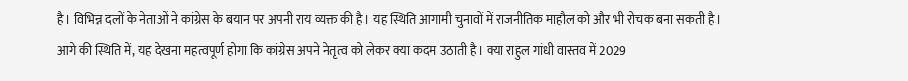है। विभिन्न दलों के नेताओं ने कांग्रेस के बयान पर अपनी राय व्यक्त की है। यह स्थिति आगामी चुनावों में राजनीतिक माहौल को और भी रोचक बना सकती है।
आगे की स्थिति में, यह देखना महत्वपूर्ण होगा कि कांग्रेस अपने नेतृत्व को लेकर क्या कदम उठाती है। क्या राहुल गांधी वास्तव में 2029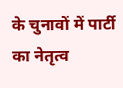के चुनावों में पार्टी का नेतृत्व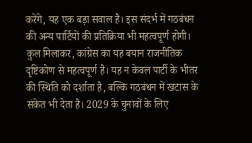करेंगे, यह एक बड़ा सवाल है। इस संदर्भ में गठबंधन की अन्य पार्टियों की प्रतिक्रिया भी महत्वपूर्ण होगी।
कुल मिलाकर, कांग्रेस का यह बयान राजनीतिक दृष्टिकोण से महत्वपूर्ण है। यह न केवल पार्टी के भीतर की स्थिति को दर्शाता है, बल्कि गठबंधन में खटास के संकेत भी देता है। 2029 के चुनावों के लिए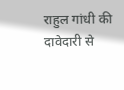राहुल गांधी की दावेदारी से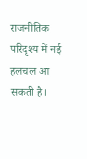राजनीतिक परिदृश्य में नई हलचल आ सकती है।